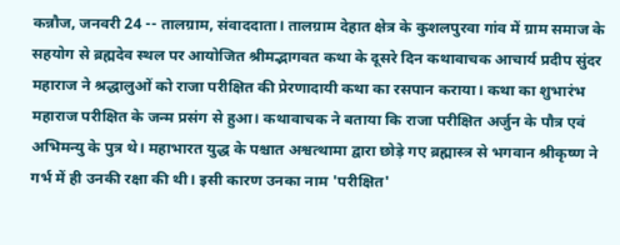कन्नौज, जनवरी 24 -- तालग्राम, संवाददाता। तालग्राम देहात क्षेत्र के कुशलपुरवा गांव में ग्राम समाज के सहयोग से ब्रह्मदेव स्थल पर आयोजित श्रीमद्भागवत कथा के दूसरे दिन कथावाचक आचार्य प्रदीप सुंदर महाराज ने श्रद्धालुओं को राजा परीक्षित की प्रेरणादायी कथा का रसपान कराया। कथा का शुभारंभ महाराज परीक्षित के जन्म प्रसंग से हुआ। कथावाचक ने बताया कि राजा परीक्षित अर्जुन के पौत्र एवं अभिमन्यु के पुत्र थे। महाभारत युद्ध के पश्चात अश्वत्थामा द्वारा छोड़े गए ब्रह्मास्त्र से भगवान श्रीकृष्ण ने गर्भ में ही उनकी रक्षा की थी। इसी कारण उनका नाम 'परीक्षित'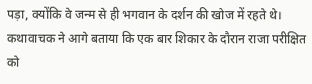पड़ा, क्योंकि वे जन्म से ही भगवान के दर्शन की खोज में रहते थे। कथावाचक ने आगे बताया कि एक बार शिकार के दौरान राजा परीक्षित को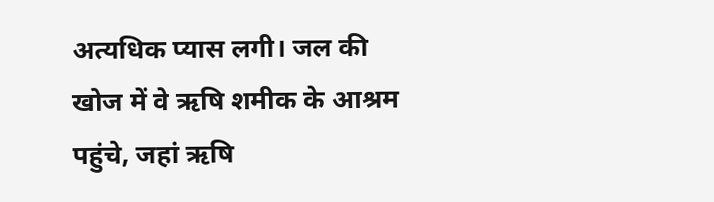अत्यधिक प्यास लगी। जल की खोज में वे ऋषि शमीक के आश्रम पहुंचे, जहां ऋषि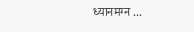ध्यानमग्न ...